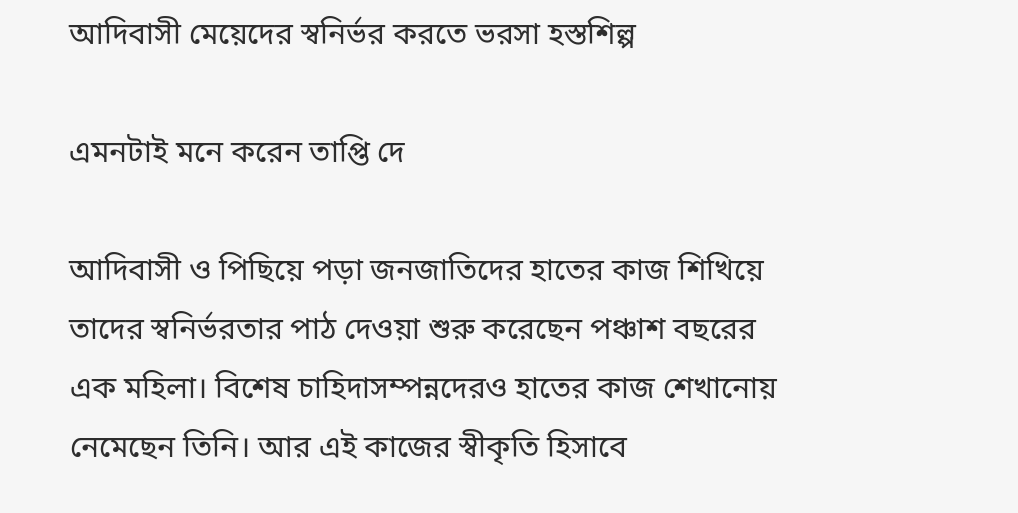আদিবাসী মেয়েদের স্বনির্ভর করতে ভরসা হস্তশিল্প

এমনটাই মনে করেন তাপ্তি দে

আদিবাসী ও পিছিয়ে পড়া জনজাতিদের হাতের কাজ শিখিয়ে তাদের স্বনির্ভরতার পাঠ দেওয়া শুরু করেছেন পঞ্চাশ বছরের এক মহিলা। বিশেষ চাহিদাসম্পন্নদেরও হাতের কাজ শেখানোয় নেমেছেন তিনি। আর এই কাজের স্বীকৃতি হিসাবে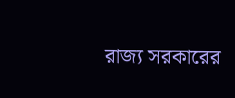রাজ্য সরকারের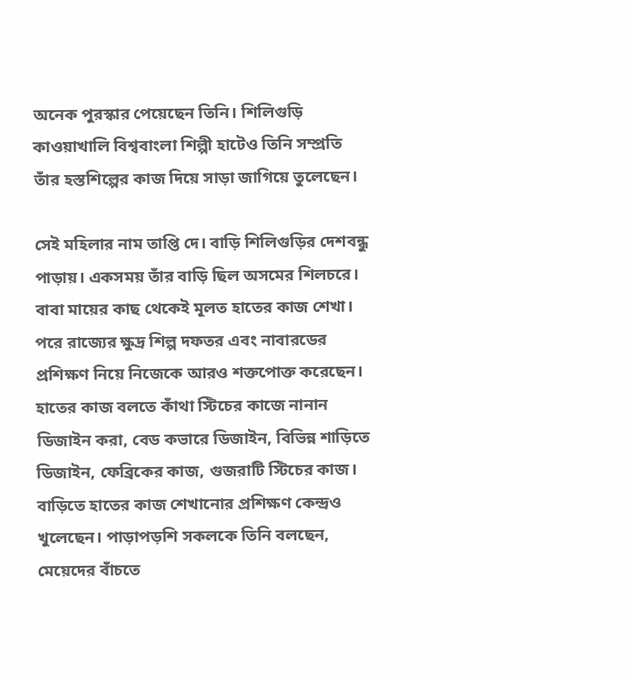অনেক পুরস্কার পেয়েছেন তিনি। শিলিগুড়ি কাওয়াখালি বিশ্ববাংলা শিল্পী হাটেও তিনি সম্প্রতি তাঁর হস্তশিল্পের কাজ দিয়ে সাড়া জাগিয়ে তুলেছেন।

সেই মহিলার নাম তাপ্তি দে। বাড়ি শিলিগুড়ির দেশবন্ধু পাড়ায়। একসময় তাঁর বাড়ি ছিল অসমের শিলচরে। বাবা মায়ের কাছ থেকেই মূলত হাতের কাজ শেখা। পরে রাজ্যের ক্ষুদ্র শিল্প দফতর এবং নাবারডের প্রশিক্ষণ নিয়ে নিজেকে আরও শক্তপোক্ত করেছেন। হাতের কাজ বলতে কাঁথা স্টিচের কাজে নানান ডিজাইন করা, বেড কভারে ডিজাইন, বিভিন্ন শাড়িতে ডিজাইন, ফেব্রিকের কাজ, গুজরাটি স্টিচের কাজ। বাড়িতে হাতের কাজ শেখানোর প্রশিক্ষণ কেন্দ্রও খুলেছেন। পাড়াপড়শি সকলকে তিনি বলছেন, মেয়েদের বাঁচতে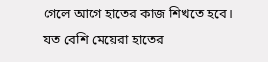গেলে আগে হাতের কাজ শিখতে হবে। যত বেশি মেয়েরা হাতের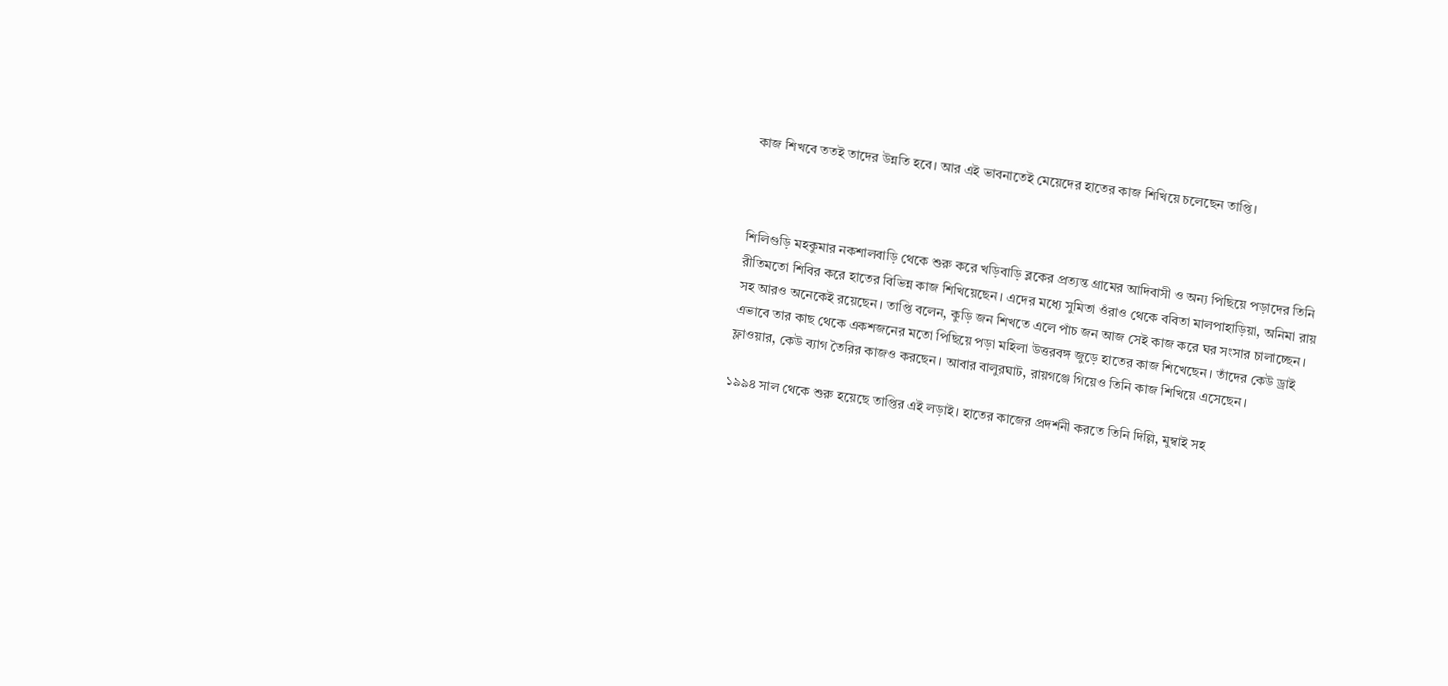কাজ শিখবে ততই তাদের উন্নতি হবে। আর এই ভাবনাতেই মেয়েদের হাতের কাজ শিখিয়ে চলেছেন তাপ্তি।



শিলিগুড়ি মহকুমার নকশালবাড়ি থেকে শুরু করে খড়িবাড়ি ব্লকের প্রত্যন্ত গ্রামের আদিবাসী ও অন্য পিছিয়ে পড়াদের তিনি রীতিমতো শিবির করে হাতের বিভিন্ন কাজ শিখিয়েছেন। এদের মধ্যে সুমিতা ওঁরাও থেকে ববিতা মালপাহাড়িয়া, অনিমা রায় সহ আরও অনেকেই রয়েছেন। তাপ্তি বলেন, কুড়ি জন শিখতে এলে পাঁচ জন আজ সেই কাজ করে ঘর সংসার চালাচ্ছেন। এভাবে তার কাছ থেকে একশজনের মতো পিছিয়ে পড়া মহিলা উত্তরবঙ্গ জুড়ে হাতের কাজ শিখেছেন। তাঁদের কেউ ড্রাই ফ্লাওয়ার, কেউ ব্যাগ তৈরির কাজও করছেন। আবার বালুরঘাট, রায়গঞ্জে গিয়েও তিনি কাজ শিখিয়ে এসেছেন।

১৯৯৪ সাল থেকে শুরু হয়েছে তাপ্তির এই লড়াই। হাতের কাজের প্রদর্শনী করতে তিনি দিল্লি, মুম্বাই সহ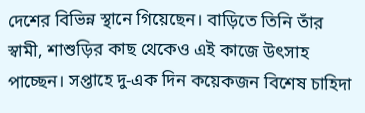দেশের বিভিন্ন স্থানে গিয়েছেন। বাড়িতে তিনি তাঁর স্বামী, শাশুড়ির কাছ থেকেও এই কাজে উৎসাহ পাচ্ছেন। সপ্তাহে দু-এক দিন কয়েকজন বিশেষ চাহিদা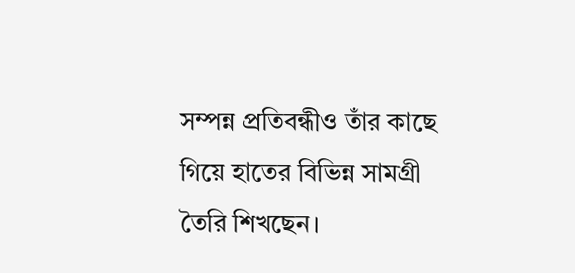সম্পন্ন প্রতিবন্ধীও তাঁর কাছে গিয়ে হাতের বিভিন্ন সামগ্রী তৈরি শিখছেন।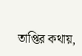তাপ্তির কথায়,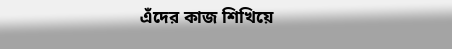এঁদের কাজ শিখিয়ে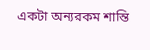একটা অন্যরকম শান্তি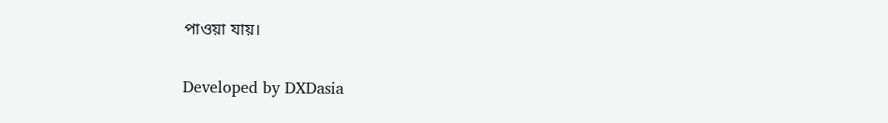পাওয়া যায়।

Developed by DXDasia